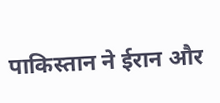पाकिस्तान ने ईरान और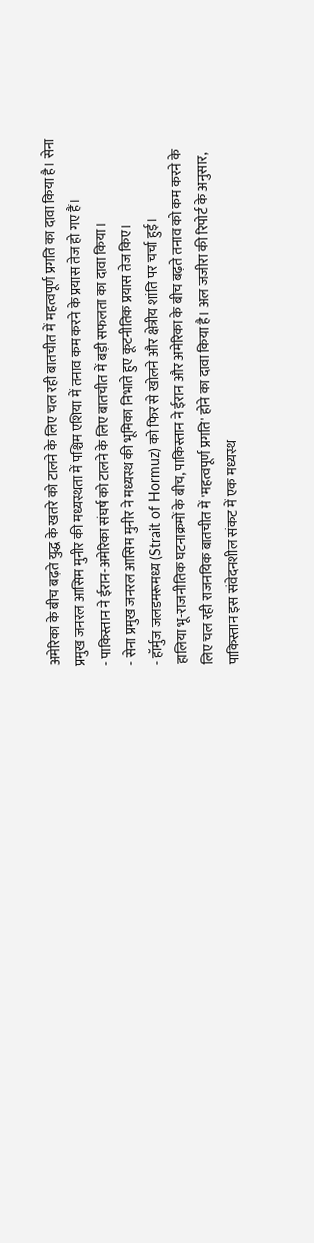अमेरिका के बीच बढ़ते युद्ध के खतरे को टालने के लिए चल रही बातचीत में महत्वपूर्ण प्रगति का दावा किया है। सेना प्रमुख जनरल आसिम मुनीर की मध्यस्थता में पश्चिम एशिया में तनाव कम करने के प्रयास तेज हो गए हैं।
- पाकिस्तान ने ईरान-अमेरिका संघर्ष को टालने के लिए बातचीत में बड़ी सफलता का दावा किया।
- सेना प्रमुख जनरल आसिम मुनीर ने मध्यस्थ की भूमिका निभाते हुए कूटनीतिक प्रयास तेज किए।
- हॉर्मुज जलडमरूमध्य (Strait of Hormuz) को फिर से खोलने और क्षेत्रीय शांति पर चर्चा हुई।
हालिया भू-राजनीतिक घटनाक्रमों के बीच, पाकिस्तान ने ईरान और अमेरिका के बीच बढ़ते तनाव को कम करने के लिए चल रही राजनयिक बातचीत में 'महत्वपूर्ण प्रगति' होने का दावा किया है। अल जजीरा की रिपोर्ट के अनुसार, पाकिस्तान इस संवेदनशील संकट में एक मध्यस्थ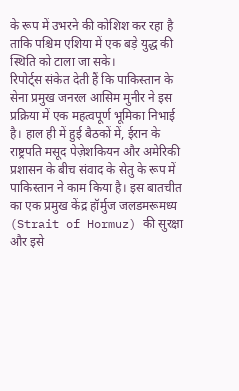के रूप में उभरने की कोशिश कर रहा है ताकि पश्चिम एशिया में एक बड़े युद्ध की स्थिति को टाला जा सके।
रिपोर्ट्स संकेत देती हैं कि पाकिस्तान के सेना प्रमुख जनरल आसिम मुनीर ने इस प्रक्रिया में एक महत्वपूर्ण भूमिका निभाई है। हाल ही में हुई बैठकों में, ईरान के राष्ट्रपति मसूद पेज़ेशकियन और अमेरिकी प्रशासन के बीच संवाद के सेतु के रूप में पाकिस्तान ने काम किया है। इस बातचीत का एक प्रमुख केंद्र हॉर्मुज जलडमरूमध्य (Strait of Hormuz) की सुरक्षा और इसे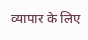व्यापार के लिए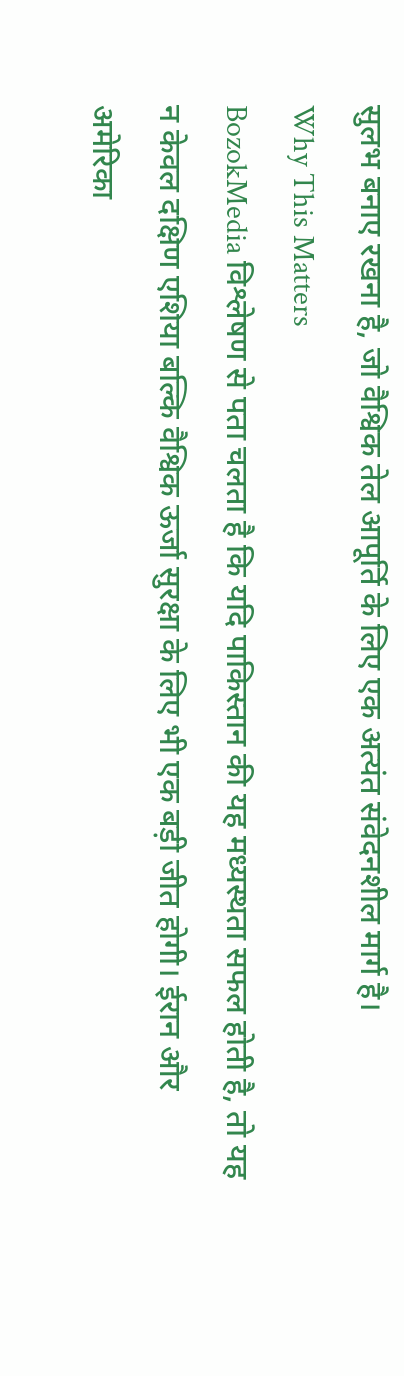सुलभ बनाए रखना है, जो वैश्विक तेल आपूर्ति के लिए एक अत्यंत संवेदनशील मार्ग है।
Why This Matters
BozokMedia विश्लेषण से पता चलता है कि यदि पाकिस्तान की यह मध्यस्थता सफल होती है, तो यह न केवल दक्षिण एशिया बल्कि वैश्विक ऊर्जा सुरक्षा के लिए भी एक बड़ी जीत होगी। ईरान और अमेरिका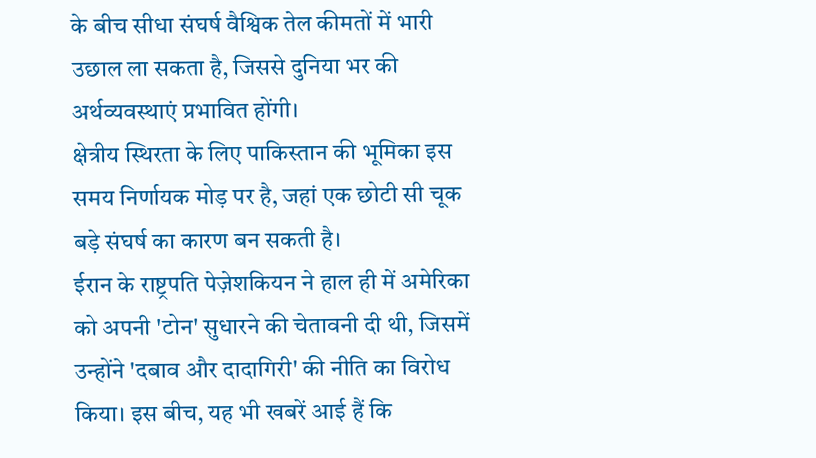के बीच सीधा संघर्ष वैश्विक तेल कीमतों में भारी उछाल ला सकता है, जिससे दुनिया भर की अर्थव्यवस्थाएं प्रभावित होंगी।
क्षेत्रीय स्थिरता के लिए पाकिस्तान की भूमिका इस समय निर्णायक मोड़ पर है, जहां एक छोटी सी चूक बड़े संघर्ष का कारण बन सकती है।
ईरान के राष्ट्रपति पेज़ेशकियन ने हाल ही में अमेरिका को अपनी 'टोन' सुधारने की चेतावनी दी थी, जिसमें उन्होंने 'दबाव और दादागिरी' की नीति का विरोध किया। इस बीच, यह भी खबरें आई हैं कि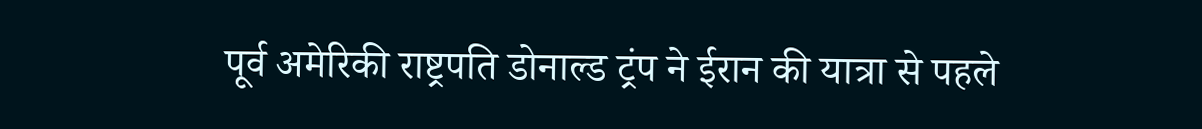पूर्व अमेरिकी राष्ट्रपति डोनाल्ड ट्रंप ने ईरान की यात्रा से पहले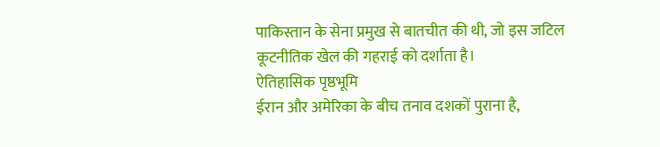पाकिस्तान के सेना प्रमुख से बातचीत की थी, जो इस जटिल कूटनीतिक खेल की गहराई को दर्शाता है।
ऐतिहासिक पृष्ठभूमि
ईरान और अमेरिका के बीच तनाव दशकों पुराना है,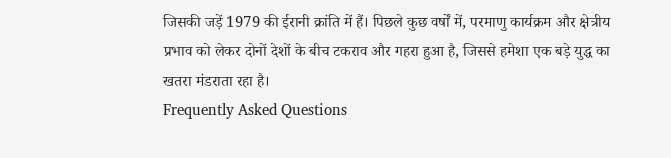जिसकी जड़ें 1979 की ईरानी क्रांति में हैं। पिछले कुछ वर्षों में, परमाणु कार्यक्रम और क्षेत्रीय प्रभाव को लेकर दोनों देशों के बीच टकराव और गहरा हुआ है, जिससे हमेशा एक बड़े युद्ध का खतरा मंडराता रहा है।
Frequently Asked Questions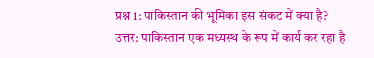प्रश्न 1: पाकिस्तान की भूमिका इस संकट में क्या है?
उत्तर: पाकिस्तान एक मध्यस्थ के रूप में कार्य कर रहा है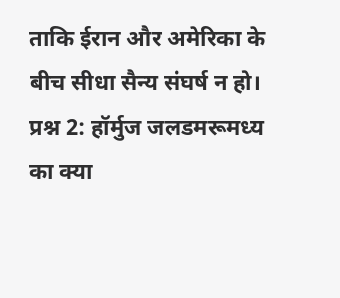ताकि ईरान और अमेरिका के बीच सीधा सैन्य संघर्ष न हो।
प्रश्न 2: हॉर्मुज जलडमरूमध्य का क्या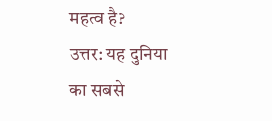महत्व है?
उत्तर: यह दुनिया का सबसे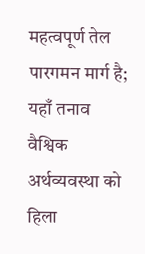महत्वपूर्ण तेल पारगमन मार्ग है; यहाँ तनाव वैश्विक अर्थव्यवस्था को हिला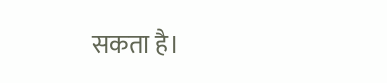सकता है।